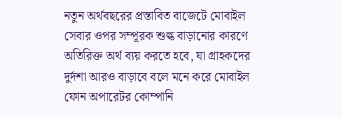নতুন অর্থবছরের প্রস্তাবিত বাজেটে মোবাইল সেবার ওপর সম্পূরক শুল্ক বাড়ানোর কারণে অতিরিক্ত অর্থ ব্যয় করতে হবে, যা গ্রাহকদের দুর্দশা আরও বাড়াবে বলে মনে করে মোবাইল ফোন অপারেটর কোম্পানি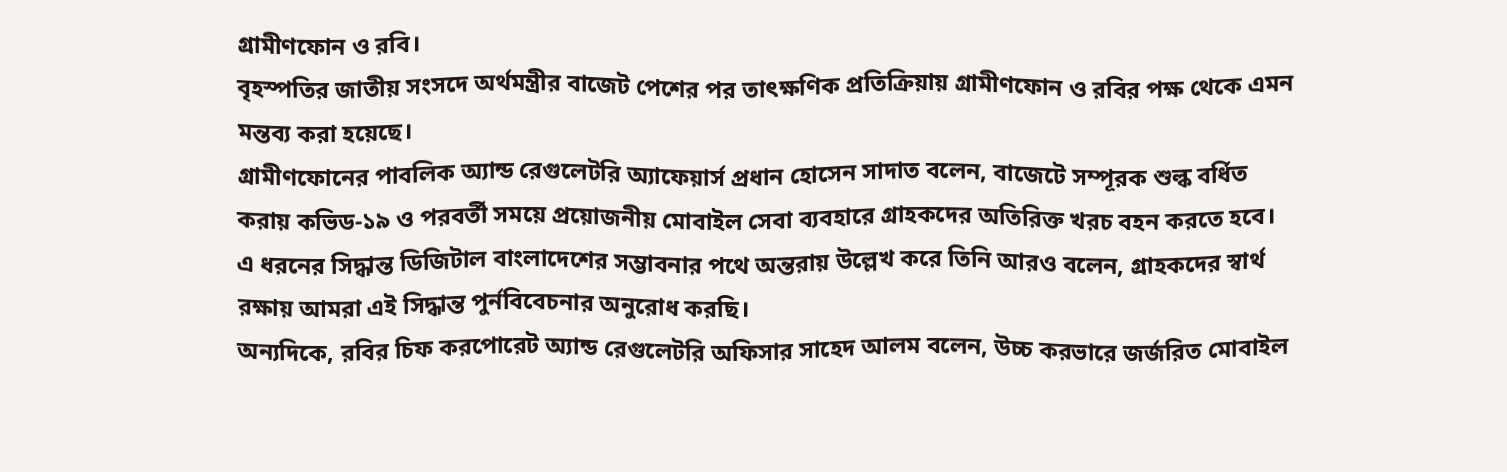গ্রামীণফোন ও রবি।
বৃহস্পতির জাতীয় সংসদে অর্থমন্ত্রীর বাজেট পেশের পর তাৎক্ষণিক প্রতিক্রিয়ায় গ্রামীণফোন ও রবির পক্ষ থেকে এমন মন্তব্য করা হয়েছে।
গ্রামীণফোনের পাবলিক অ্যান্ড রেগুলেটরি অ্যাফেয়ার্স প্রধান হোসেন সাদাত বলেন, বাজেটে সম্পূরক শুল্ক বর্ধিত করায় কভিড-১৯ ও পরবর্তী সময়ে প্রয়োজনীয় মোবাইল সেবা ব্যবহারে গ্রাহকদের অতিরিক্ত খরচ বহন করতে হবে।
এ ধরনের সিদ্ধান্ত ডিজিটাল বাংলাদেশের সম্ভাবনার পথে অন্তরায় উল্লেখ করে তিনি আরও বলেন, গ্রাহকদের স্বার্থ রক্ষায় আমরা এই সিদ্ধান্ত পুর্নবিবেচনার অনুরোধ করছি।
অন্যদিকে, রবির চিফ করপোরেট অ্যান্ড রেগুলেটরি অফিসার সাহেদ আলম বলেন, উচ্চ করভারে জর্জরিত মোবাইল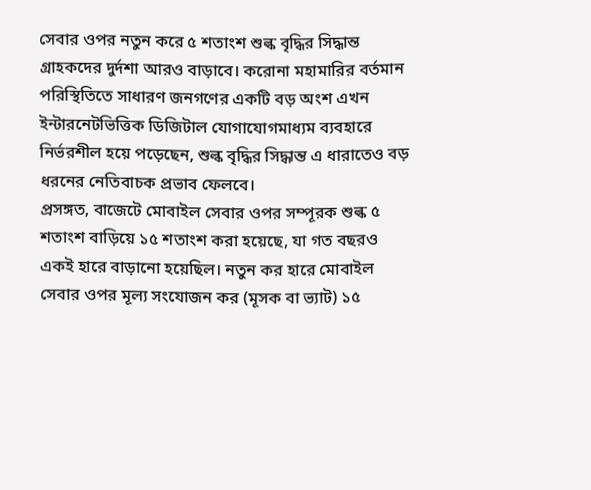সেবার ওপর নতুন করে ৫ শতাংশ শুল্ক বৃদ্ধির সিদ্ধান্ত গ্রাহকদের দুর্দশা আরও বাড়াবে। করোনা মহামারির বর্তমান পরিস্থিতিতে সাধারণ জনগণের একটি বড় অংশ এখন ইন্টারনেটভিত্তিক ডিজিটাল যোগাযোগমাধ্যম ব্যবহারে নির্ভরশীল হয়ে পড়েছেন, শুল্ক বৃদ্ধির সিদ্ধান্ত এ ধারাতেও বড় ধরনের নেতিবাচক প্রভাব ফেলবে।
প্রসঙ্গত, বাজেটে মোবাইল সেবার ওপর সম্পূরক শুল্ক ৫ শতাংশ বাড়িয়ে ১৫ শতাংশ করা হয়েছে, যা গত বছরও একই হারে বাড়ানো হয়েছিল। নতুন কর হারে মোবাইল সেবার ওপর মূল্য সংযোজন কর (মূসক বা ভ্যাট) ১৫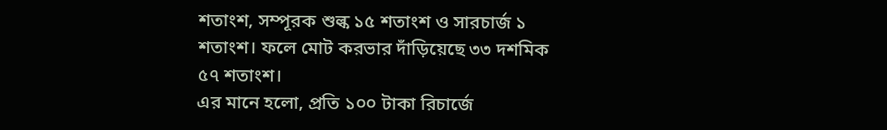শতাংশ, সম্পূরক শুল্ক ১৫ শতাংশ ও সারচার্জ ১ শতাংশ। ফলে মোট করভার দাঁড়িয়েছে ৩৩ দশমিক ৫৭ শতাংশ।
এর মানে হলো, প্রতি ১০০ টাকা রিচার্জে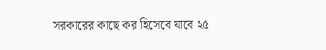সরকারের কাছে কর হিসেবে যাবে ২৫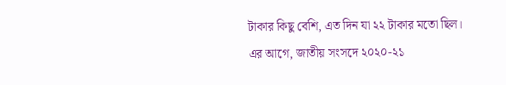টাকার কিছু বেশি, এত দিন যা ২২ টাকার মতো ছিল।
এর আগে, জাতীয় সংসদে ২০২০-২১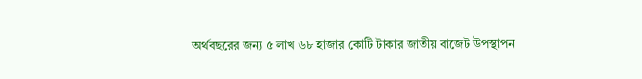অর্থবছরের জন্য ৫ লাখ ৬৮ হাজার কোটি টাকার জাতীয় বাজেট উপস্থাপন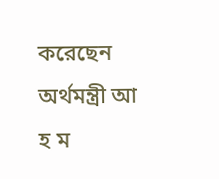করেছেন অর্থমন্ত্রী আ হ ম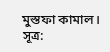মুস্তফা কামাল।
সূত্র: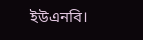ইউএনবি।